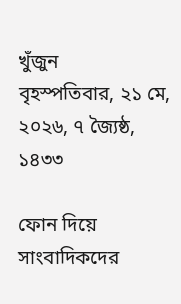খুঁজুন
বৃহস্পতিবার, ২১ মে, ২০২৬, ৭ জ্যৈষ্ঠ, ১৪৩৩

ফোন দিয়ে সাংবাদিকদের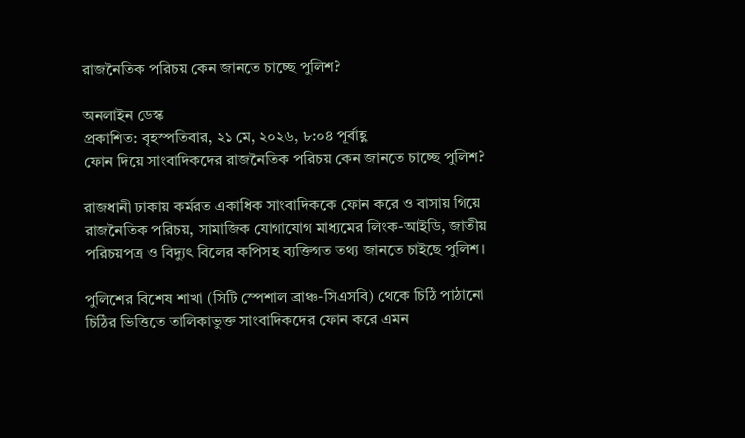রাজনৈতিক পরিচয় কেন জানতে চাচ্ছে পুলিশ?

অনলাইন ডেস্ক
প্রকাশিত: বৃহস্পতিবার, ২১ মে, ২০২৬, ৮:০৪ পূর্বাহ্ণ
ফোন দিয়ে সাংবাদিকদের রাজনৈতিক পরিচয় কেন জানতে চাচ্ছে পুলিশ?

রাজধানী ঢাকায় কর্মরত একাধিক সাংবাদিককে ফোন করে ও বাসায় গিয়ে রাজনৈতিক পরিচয়, সামাজিক যোগাযোগ মাধ্যমের লিংক-আইডি, জাতীয় পরিচয়পত্র ও বিদ্যুৎ বিলের কপিসহ ব্যক্তিগত তথ্য জানতে চাইছে পুলিশ।

পুলিশের বিশেষ শাখা (সিটি স্পেশাল ব্রাঞ্চ-সিএসবি) থেকে চিঠি পাঠানো চিঠির ভিত্তিতে তালিকাভুক্ত সাংবাদিকদের ফোন করে এমন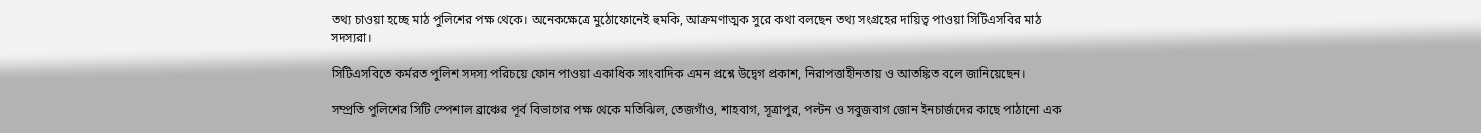তথ্য চাওয়া হচ্ছে মাঠ পুলিশের পক্ষ থেকে। অনেকক্ষেত্রে মুঠোফোনেই হুমকি, আক্রমণাত্মক সুরে কথা বলছেন তথ্য সংগ্রহের দায়িত্ব পাওয়া সিটিএসবির মাঠ সদস্যরা।

সিটিএসবিতে কর্মরত পুলিশ সদস্য পরিচয়ে ফোন পাওয়া একাধিক সাংবাদিক এমন প্রশ্নে উদ্বেগ প্রকাশ, নিরাপত্তাহীনতায় ও আতঙ্কিত বলে জানিয়েছেন।

সম্প্রতি পুলিশের সিটি স্পেশাল ব্রাঞ্চের পূর্ব বিভাগের পক্ষ থেকে মতিঝিল, তেজগাঁও, শাহবাগ, সূত্রাপুর, পল্টন ও সবুজবাগ জোন ইনচার্জদের কাছে পাঠানো এক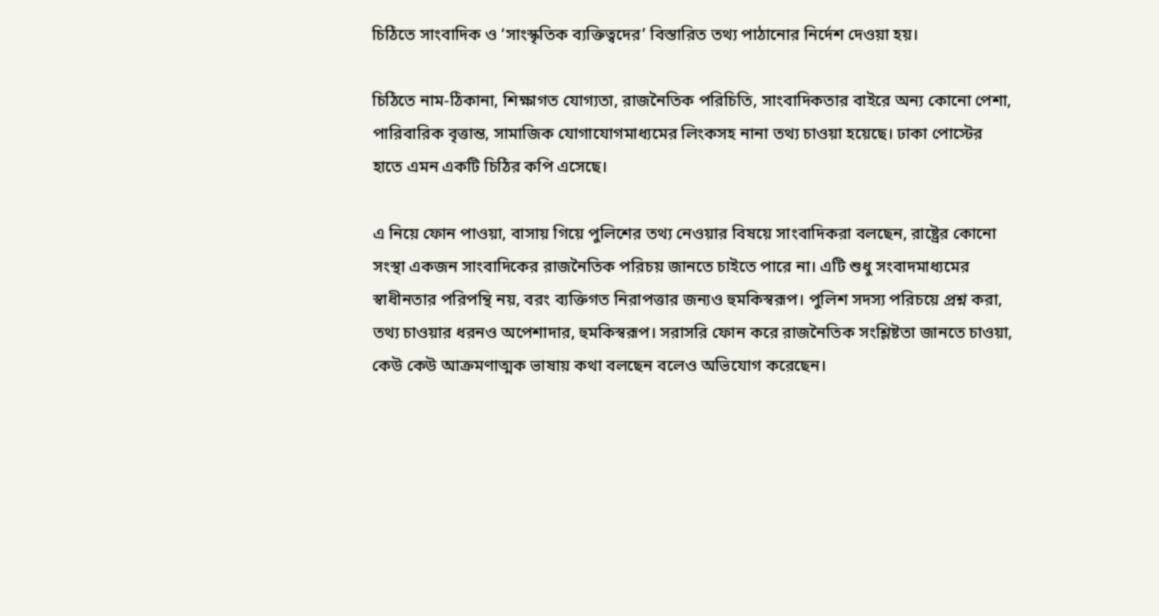চিঠিতে সাংবাদিক ও ‘সাংস্কৃতিক ব্যক্তিত্বদের’ বিস্তারিত তথ্য পাঠানোর নির্দেশ দেওয়া হয়।

চিঠিতে নাম-ঠিকানা, শিক্ষাগত যোগ্যতা, রাজনৈতিক পরিচিতি, সাংবাদিকতার বাইরে অন্য কোনো পেশা, পারিবারিক বৃত্তান্ত, সামাজিক যোগাযোগমাধ্যমের লিংকসহ নানা তথ্য চাওয়া হয়েছে। ঢাকা পোস্টের হাতে এমন একটি চিঠির কপি এসেছে।

এ নিয়ে ফোন পাওয়া, বাসায় গিয়ে পুলিশের তথ্য নেওয়ার বিষয়ে সাংবাদিকরা বলছেন, রাষ্ট্রের কোনো সংস্থা একজন সাংবাদিকের রাজনৈতিক পরিচয় জানতে চাইতে পারে না। এটি শুধু সংবাদমাধ্যমের স্বাধীনতার পরিপন্থি নয়, বরং ব্যক্তিগত নিরাপত্তার জন্যও হুমকিস্বরূপ। পুলিশ সদস্য পরিচয়ে প্রশ্ন করা, তথ্য চাওয়ার ধরনও অপেশাদার, হুমকিস্বরূপ। সরাসরি ফোন করে রাজনৈতিক সংশ্লিষ্টতা জানতে চাওয়া, কেউ কেউ আক্রমণাত্মক ভাষায় কথা বলছেন বলেও অভিযোগ করেছেন।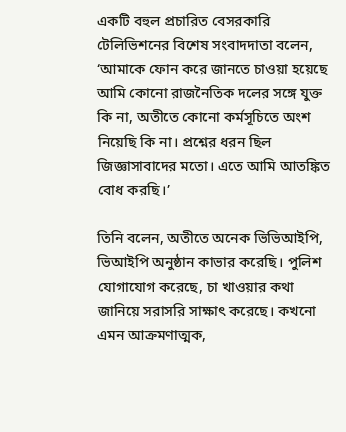একটি বহুল প্রচারিত বেসরকারি টেলিভিশনের বিশেষ সংবাদদাতা বলেন, ‘আমাকে ফোন করে জানতে চাওয়া হয়েছে আমি কোনো রাজনৈতিক দলের সঙ্গে যুক্ত কি না, অতীতে কোনো কর্মসূচিতে অংশ নিয়েছি কি না। প্রশ্নের ধরন ছিল জিজ্ঞাসাবাদের মতো। এতে আমি আতঙ্কিত বোধ করছি।’

তিনি বলেন, অতীতে অনেক ভিভিআইপি, ভিআইপি অনুষ্ঠান কাভার করেছি। পুলিশ যোগাযোগ করেছে, চা খাওয়ার কথা জানিয়ে সরাসরি সাক্ষাৎ করেছে। কখনো এমন আক্রমণাত্মক,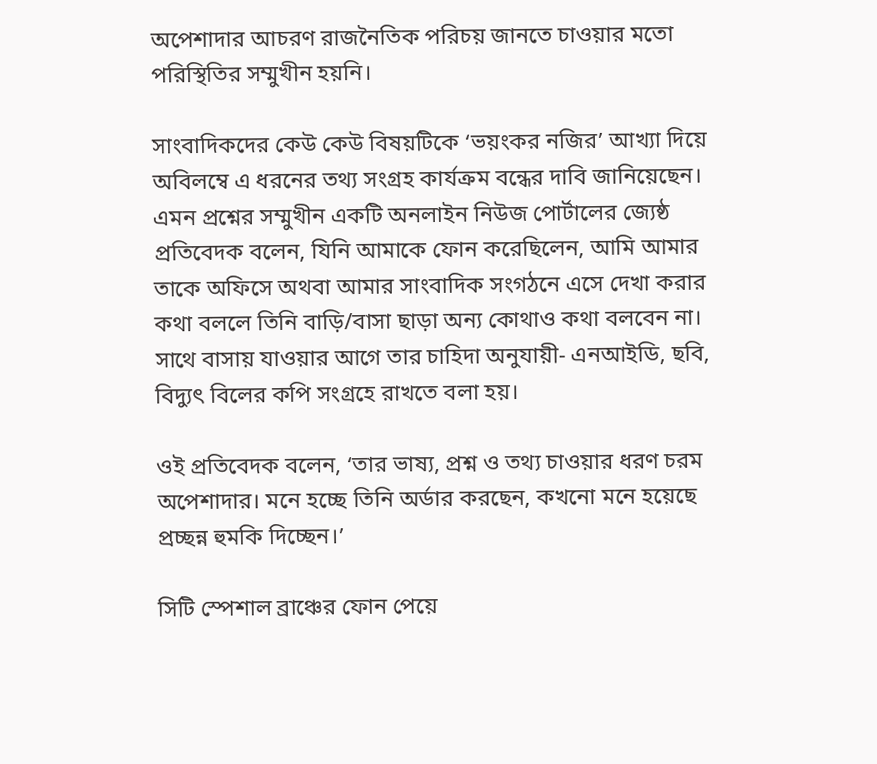অপেশাদার আচরণ রাজনৈতিক পরিচয় জানতে চাওয়ার মতো পরিস্থিতির সম্মুখীন হয়নি।

সাংবাদিকদের কেউ কেউ বিষয়টিকে ‘ভয়ংকর নজির’ আখ্যা দিয়ে অবিলম্বে এ ধরনের তথ্য সংগ্রহ কার্যক্রম বন্ধের দাবি জানিয়েছেন। এমন প্রশ্নের সম্মুখীন একটি অনলাইন নিউজ পোর্টালের জ্যেষ্ঠ প্রতিবেদক বলেন, যিনি আমাকে ফোন করেছিলেন, আমি আমার তাকে অফিসে অথবা আমার সাংবাদিক সংগঠনে এসে দেখা করার কথা বললে তিনি বাড়ি/বাসা ছাড়া অন্য কোথাও কথা বলবেন না। সাথে বাসায় যাওয়ার আগে তার চাহিদা অনুযায়ী- এনআইডি, ছবি, বিদ্যুৎ বিলের কপি সংগ্রহে রাখতে বলা হয়।

ওই প্রতিবেদক বলেন, ‘তার ভাষ্য, প্রশ্ন ও তথ্য চাওয়ার ধরণ চরম অপেশাদার। মনে হচ্ছে তিনি অর্ডার করছেন, কখনো মনে হয়েছে প্রচ্ছন্ন হুমকি দিচ্ছেন।’

সিটি স্পেশাল ব্রাঞ্চের ফোন পেয়ে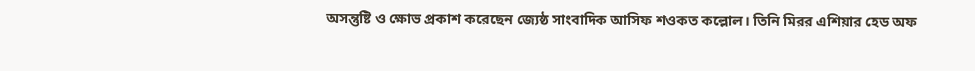অসন্তুষ্টি ও ক্ষোভ প্রকাশ করেছেন জ্যেষ্ঠ সাংবাদিক আসিফ শওকত কল্লোল। তিনি মিরর এশিয়ার হেড অফ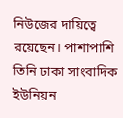নিউজের দায়িত্বে রয়েছেন। পাশাপাশি তিনি ঢাকা সাংবাদিক ইউনিয়ন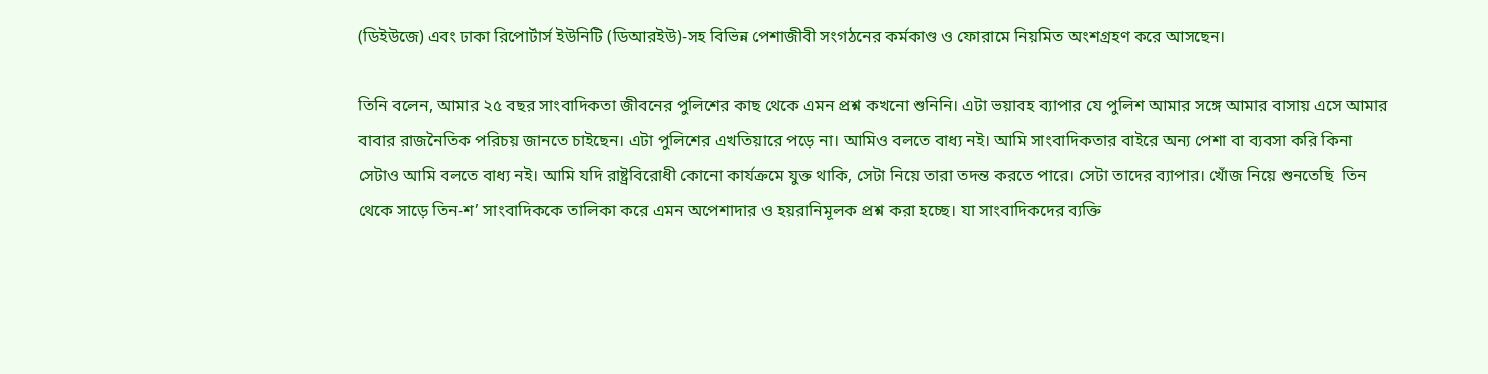(ডিইউজে) এবং ঢাকা রিপোর্টার্স ইউনিটি (ডিআরইউ)-সহ বিভিন্ন পেশাজীবী সংগঠনের কর্মকাণ্ড ও ফোরামে নিয়মিত অংশগ্রহণ করে আসছেন।

তিনি বলেন, আমার ২৫ বছর সাংবাদিকতা জীবনের পুলিশের কাছ থেকে এমন প্রশ্ন কখনো শুনিনি। এটা ভয়াবহ ব্যাপার যে পুলিশ আমার সঙ্গে আমার বাসায় এসে আমার বাবার রাজনৈতিক পরিচয় জানতে চাইছেন। এটা পুলিশের এখতিয়ারে পড়ে না। আমিও বলতে বাধ্য নই। আমি সাংবাদিকতার বাইরে অন্য পেশা বা ব্যবসা করি কিনা সেটাও আমি বলতে বাধ্য নই। আমি যদি রাষ্ট্রবিরোধী কোনো কার্যক্রমে যুক্ত থাকি, সেটা নিয়ে তারা তদন্ত করতে পারে। সেটা তাদের ব্যাপার। খোঁজ নিয়ে শুনতেছি  তিন থেকে সাড়ে তিন-শ’ সাংবাদিককে তালিকা করে এমন অপেশাদার ও হয়রানিমূলক প্রশ্ন করা হচ্ছে। যা সাংবাদিকদের ব্যক্তি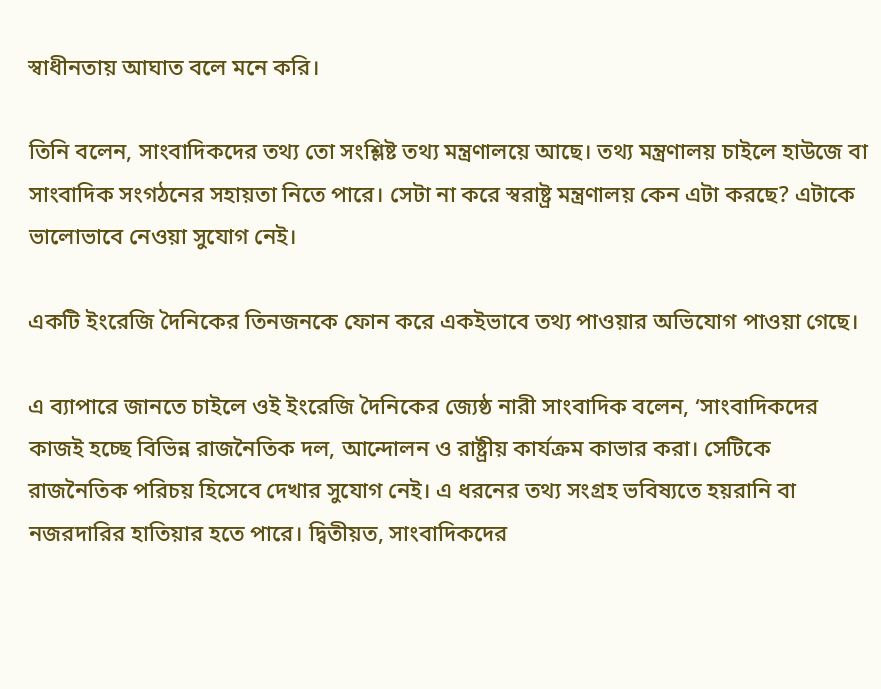স্বাধীনতায় আঘাত বলে মনে করি।

তিনি বলেন, সাংবাদিকদের তথ্য তো সংশ্লিষ্ট তথ্য মন্ত্রণালয়ে আছে। তথ্য মন্ত্রণালয় চাইলে হাউজে বা সাংবাদিক সংগঠনের সহায়তা নিতে পারে। সেটা না করে স্বরাষ্ট্র মন্ত্রণালয় কেন এটা করছে? এটাকে ভালোভাবে নেওয়া সুযোগ নেই।

একটি ইংরেজি দৈনিকের তিনজনকে ফোন করে একইভাবে তথ্য পাওয়ার অভিযোগ পাওয়া গেছে।

এ ব্যাপারে জানতে চাইলে ওই ইংরেজি দৈনিকের জ্যেষ্ঠ নারী সাংবাদিক বলেন, ‘সাংবাদিকদের কাজই হচ্ছে বিভিন্ন রাজনৈতিক দল, আন্দোলন ও রাষ্ট্রীয় কার্যক্রম কাভার করা। সেটিকে রাজনৈতিক পরিচয় হিসেবে দেখার সুযোগ নেই। এ ধরনের তথ্য সংগ্রহ ভবিষ্যতে হয়রানি বা নজরদারির হাতিয়ার হতে পারে। দ্বিতীয়ত, সাংবাদিকদের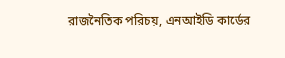রাজনৈতিক পরিচয়, এনআইডি কার্ডের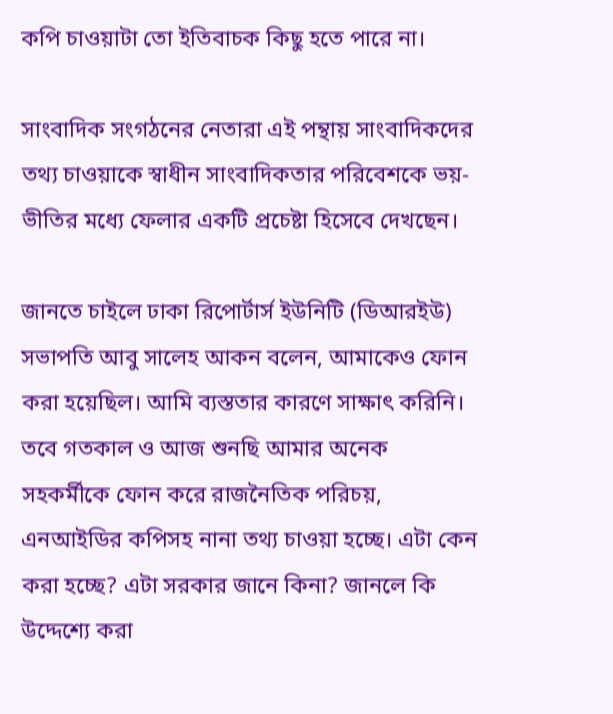কপি চাওয়াটা তো ইতিবাচক কিছু হতে পারে না।

সাংবাদিক সংগঠনের নেতারা এই পন্থায় সাংবাদিকদের তথ্য চাওয়াকে স্বাধীন সাংবাদিকতার পরিবেশকে ভয়-ভীতির মধ্যে ফেলার একটি প্রচেষ্টা হিসেবে দেখছেন।

জানতে চাইলে ঢাকা রিপোর্টার্স ইউনিটি (ডিআরইউ) সভাপতি আবু সালেহ আকন বলেন, আমাকেও ফোন করা হয়েছিল। আমি ব্যস্ততার কারণে সাক্ষাৎ করিনি। তবে গতকাল ও আজ শুনছি আমার অনেক সহকর্মীকে ফোন করে রাজনৈতিক পরিচয়, এনআইডির কপিসহ নানা তথ্য চাওয়া হচ্ছে। এটা কেন করা হচ্ছে? এটা সরকার জানে কিনা? জানলে কি উদ্দেশ্যে করা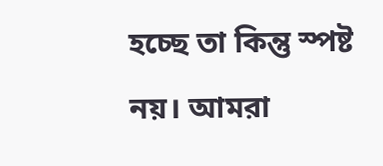হচ্ছে তা কিন্তু স্পষ্ট নয়। আমরা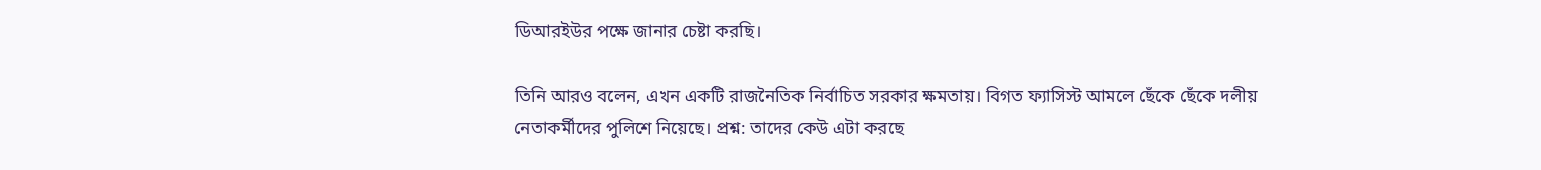ডিআরইউর পক্ষে জানার চেষ্টা করছি।

তিনি আরও বলেন, এখন একটি রাজনৈতিক নির্বাচিত সরকার ক্ষমতায়। বিগত ফ্যাসিস্ট আমলে ছেঁকে ছেঁকে দলীয় নেতাকর্মীদের পুলিশে নিয়েছে। প্রশ্ন: তাদের কেউ এটা করছে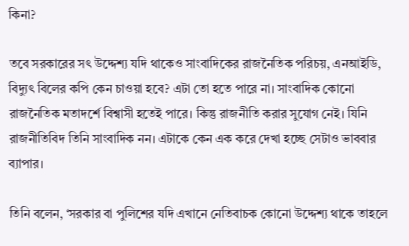কিনা?

তবে সরকারের সৎ উদ্দেশ্য যদি থাকেও সাংবাদিকের রাজনৈতিক পরিচয়, এনআইডি, বিদ্যুৎ বিলের কপি কেন চাওয়া হবে? এটা তো হতে পারে না। সাংবাদিক কোনো রাজনৈতিক মতাদর্শে বিশ্বাসী হতেই পারে। কিন্তু রাজনীতি করার সুযোগ নেই। যিনি রাজনীতিবিদ তিনি সাংবাদিক নন। এটাকে কেন এক করে দেখা হচ্ছে সেটাও ভাববার ব্যাপার।

তিনি বলেন, ‘সরকার বা পুলিশের যদি এখানে নেতিবাচক কোনো উদ্দেশ্য থাকে তাহলে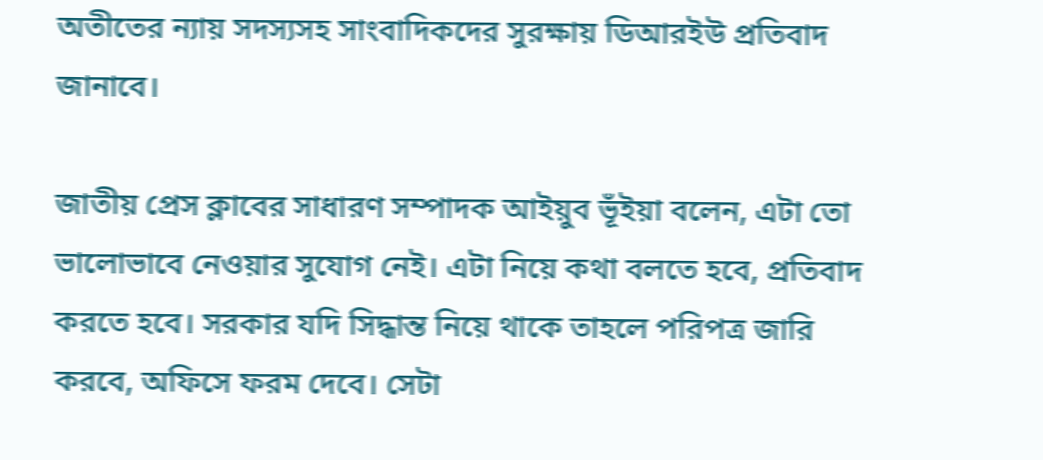অতীতের ন্যায় সদস্যসহ সাংবাদিকদের সুরক্ষায় ডিআরইউ প্রতিবাদ জানাবে।

জাতীয় প্রেস ক্লাবের সাধারণ সম্পাদক আইয়ুব ভূঁইয়া বলেন, এটা তো ভালোভাবে নেওয়ার সুযোগ নেই। এটা নিয়ে কথা বলতে হবে, প্রতিবাদ করতে হবে। সরকার যদি সিদ্ধান্ত নিয়ে থাকে তাহলে পরিপত্র জারি করবে, অফিসে ফরম দেবে। সেটা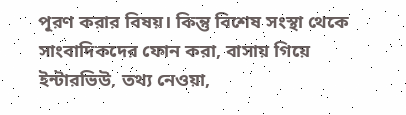পূরণ করার বিষয়। কিন্তু বিশেষ সংস্থা থেকে সাংবাদিকদের ফোন করা, বাসায় গিয়ে ইন্টারভিউ, তথ্য নেওয়া,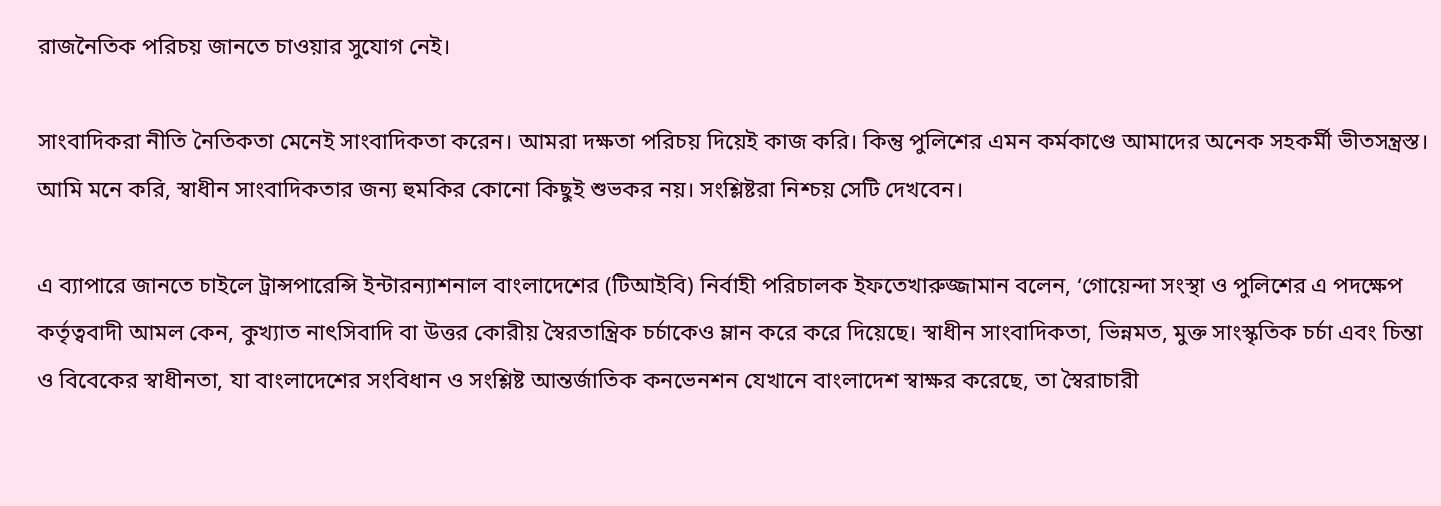রাজনৈতিক পরিচয় জানতে চাওয়ার সুযোগ নেই।

সাংবাদিকরা নীতি নৈতিকতা মেনেই সাংবাদিকতা করেন। আমরা দক্ষতা পরিচয় দিয়েই কাজ করি। কিন্তু পুলিশের এমন কর্মকাণ্ডে আমাদের অনেক সহকর্মী ভীতসন্ত্রস্ত। আমি মনে করি, স্বাধীন সাংবাদিকতার জন্য হুমকির কোনো কিছুই শুভকর নয়। সংশ্লিষ্টরা নিশ্চয় সেটি দেখবেন।

এ ব্যাপারে জানতে চাইলে ট্রান্সপারেন্সি ইন্টারন্যাশনাল বাংলাদেশের (টিআইবি) নির্বাহী পরিচালক ইফতেখারুজ্জামান বলেন, ‘গোয়েন্দা সংস্থা ও পুলিশের এ পদক্ষেপ কর্তৃত্ববাদী আমল কেন, কুখ‍্যাত নাৎসিবাদি বা উত্তর কোরীয় স্বৈরতান্ত্রিক চর্চাকেও ম্লান করে করে দিয়েছে। স্বাধীন সাংবাদিকতা, ভিন্নমত, মুক্ত সাংস্কৃতিক চর্চা এবং চিন্তা ও বিবেকের স্বাধীনতা, যা বাংলাদেশের সংবিধান ও সংশ্লিষ্ট আন্তর্জাতিক কনভেনশন যেখানে বাংলাদেশ স্বাক্ষর করেছে, তা স্বৈরাচারী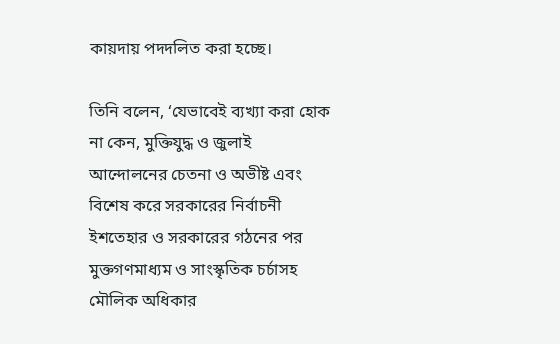কায়দায় পদদলিত করা হচ্ছে।

তিনি বলেন, ‘যেভাবেই ব‍্যখ‍্যা করা হোক না কেন, মুক্তিযুদ্ধ ও জুলাই আন্দোলনের চেতনা ও অভীষ্ট এবং বিশেষ করে সরকারের নির্বাচনী ইশতেহার ও সরকারের গঠনের পর মুক্তগণমাধ্যম ও সাংস্কৃতিক চর্চাসহ মৌলিক অধিকার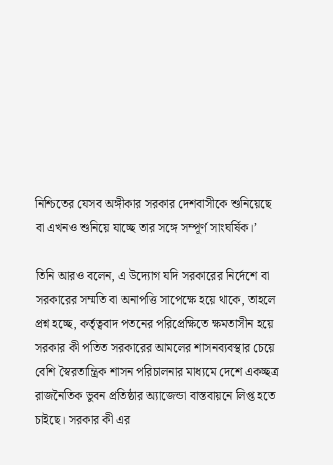নিশ্চিতের যেসব অঙ্গীকার সরকার দেশবাসীকে শুনিয়েছে বা এখনও শুনিয়ে যাচ্ছে তার সঙ্গে সম্পূর্ণ সাংঘর্ষিক।’

তিনি আরও বলেন, এ উদ্যোগ যদি সরকারের নির্দেশে বা সরকারের সম্মতি বা অনাপত্তি সাপেক্ষে হয়ে থাকে, তাহলে প্রশ্ন হচ্ছে, কর্তৃত্ববাদ পতনের পরিপ্রেক্ষিতে ক্ষমতাসীন হয়ে সরকার কী পতিত সরকারের আমলের শাসনব্যবস্থার চেয়ে বেশি স্বৈরতান্ত্রিক শাসন পরিচালনার মাধ্যমে দেশে একচ্ছত্র রাজনৈতিক ভুবন প্রতিষ্ঠার অ্যাজেন্ডা বাস্তবায়নে লিপ্ত হতে চাইছে। সরকার কী এর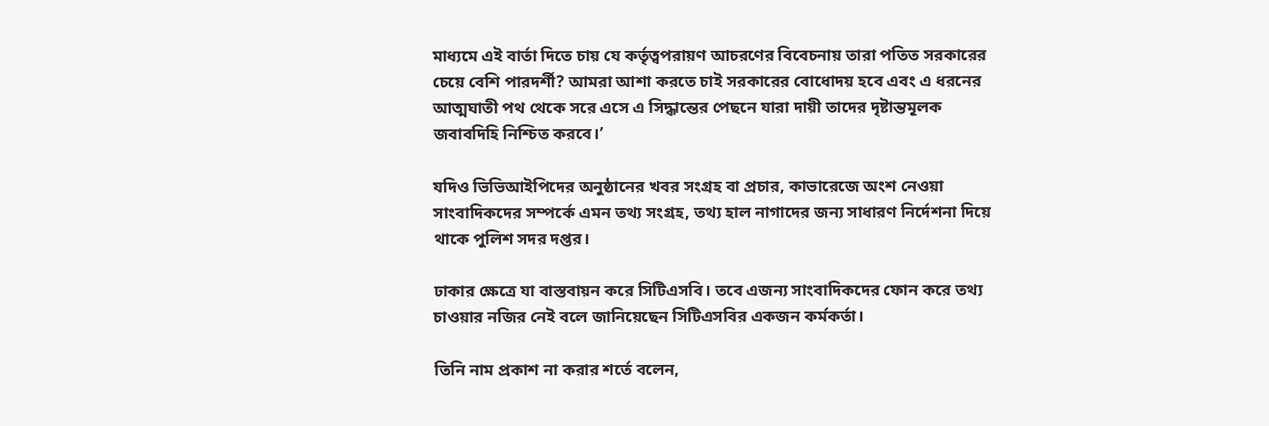মাধ্যমে এই বার্তা দিতে চায় যে কর্তৃত্বপরায়ণ আচরণের বিবেচনায় তারা পতিত সরকারের চেয়ে বেশি পারদর্শী? আমরা আশা করতে চাই সরকারের বোধোদয় হবে এবং এ ধরনের আত্মঘাতী পথ থেকে সরে এসে এ সিদ্ধান্তের পেছনে যারা দায়ী তাদের দৃষ্টান্তমূলক জবাবদিহি নিশ্চিত করবে।’

যদিও ভিভিআইপিদের অনুষ্ঠানের খবর সংগ্রহ বা প্রচার, কাভারেজে অংশ নেওয়া সাংবাদিকদের সম্পর্কে এমন তথ্য সংগ্রহ, তথ্য হাল নাগাদের জন্য সাধারণ নির্দেশনা দিয়ে থাকে পুলিশ সদর দপ্তর।

ঢাকার ক্ষেত্রে যা বাস্তবায়ন করে সিটিএসবি। তবে এজন্য সাংবাদিকদের ফোন করে তথ্য চাওয়ার নজির নেই বলে জানিয়েছেন সিটিএসবির একজন কর্মকর্তা।

তিনি নাম প্রকাশ না করার শর্তে বলেন,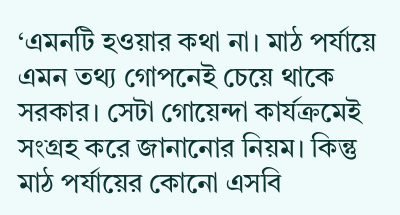‘এমনটি হওয়ার কথা না। মাঠ পর্যায়ে এমন তথ্য গোপনেই চেয়ে থাকে সরকার। সেটা গোয়েন্দা কার্যক্রমেই সংগ্রহ করে জানানোর নিয়ম। কিন্তু মাঠ পর্যায়ের কোনো এসবি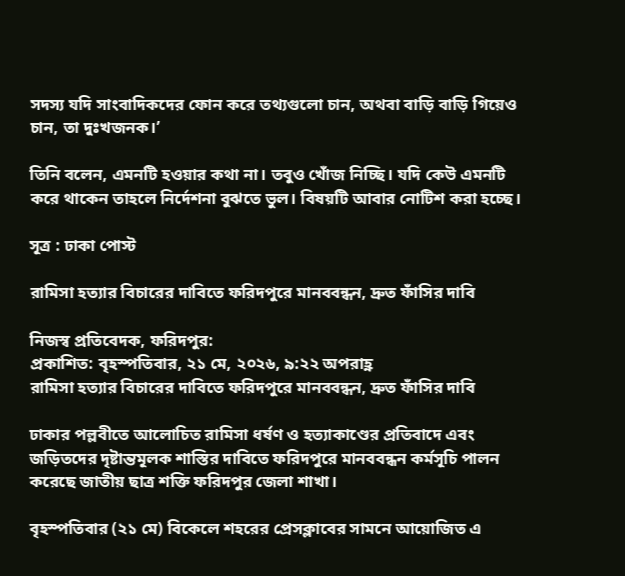সদস্য যদি সাংবাদিকদের ফোন করে তথ্যগুলো চান, অথবা বাড়ি বাড়ি গিয়েও চান, তা দুঃখজনক।’

তিনি বলেন, এমনটি হওয়ার কথা না। তবুও খোঁজ নিচ্ছি। যদি কেউ এমনটি করে থাকেন তাহলে নির্দেশনা বুঝতে ভুল। বিষয়টি আবার নোটিশ করা হচ্ছে।

সূত্র : ঢাকা পোস্ট

রামিসা হত্যার বিচারের দাবিতে ফরিদপুরে মানববন্ধন, দ্রুত ফাঁসির দাবি

নিজস্ব প্রতিবেদক, ফরিদপুর:
প্রকাশিত: বৃহস্পতিবার, ২১ মে, ২০২৬, ৯:২২ অপরাহ্ণ
রামিসা হত্যার বিচারের দাবিতে ফরিদপুরে মানববন্ধন, দ্রুত ফাঁসির দাবি

ঢাকার পল্লবীতে আলোচিত রামিসা ধর্ষণ ও হত্যাকাণ্ডের প্রতিবাদে এবং জড়িতদের দৃষ্টান্তমূলক শাস্তির দাবিতে ফরিদপুরে মানববন্ধন কর্মসূচি পালন করেছে জাতীয় ছাত্র শক্তি ফরিদপুর জেলা শাখা।

বৃহস্পতিবার (২১ মে) বিকেলে শহরের প্রেসক্লাবের সামনে আয়োজিত এ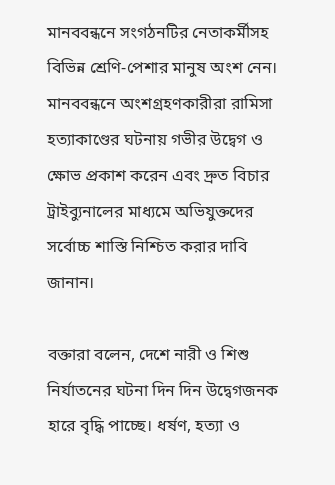মানববন্ধনে সংগঠনটির নেতাকর্মীসহ বিভিন্ন শ্রেণি-পেশার মানুষ অংশ নেন। মানববন্ধনে অংশগ্রহণকারীরা রামিসা হত্যাকাণ্ডের ঘটনায় গভীর উদ্বেগ ও ক্ষোভ প্রকাশ করেন এবং দ্রুত বিচার ট্রাইব্যুনালের মাধ্যমে অভিযুক্তদের সর্বোচ্চ শাস্তি নিশ্চিত করার দাবি জানান।

বক্তারা বলেন, দেশে নারী ও শিশু নির্যাতনের ঘটনা দিন দিন উদ্বেগজনক হারে বৃদ্ধি পাচ্ছে। ধর্ষণ, হত্যা ও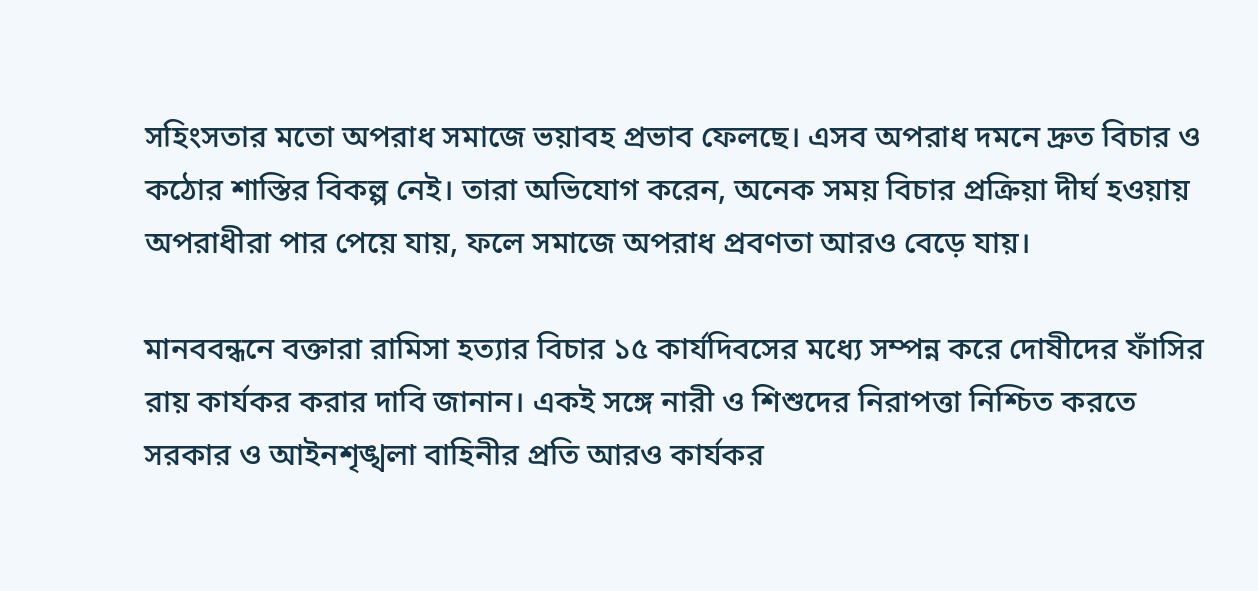সহিংসতার মতো অপরাধ সমাজে ভয়াবহ প্রভাব ফেলছে। এসব অপরাধ দমনে দ্রুত বিচার ও কঠোর শাস্তির বিকল্প নেই। তারা অভিযোগ করেন, অনেক সময় বিচার প্রক্রিয়া দীর্ঘ হওয়ায় অপরাধীরা পার পেয়ে যায়, ফলে সমাজে অপরাধ প্রবণতা আরও বেড়ে যায়।

মানববন্ধনে বক্তারা রামিসা হত্যার বিচার ১৫ কার্যদিবসের মধ্যে সম্পন্ন করে দোষীদের ফাঁসির রায় কার্যকর করার দাবি জানান। একই সঙ্গে নারী ও শিশুদের নিরাপত্তা নিশ্চিত করতে সরকার ও আইনশৃঙ্খলা বাহিনীর প্রতি আরও কার্যকর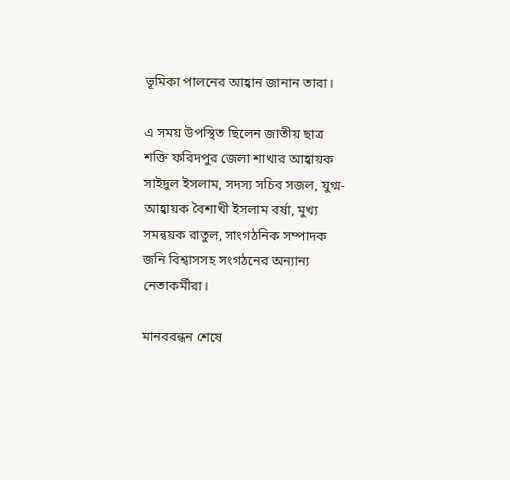ভূমিকা পালনের আহ্বান জানান তারা।

এ সময় উপস্থিত ছিলেন জাতীয় ছাত্র শক্তি ফরিদপুর জেলা শাখার আহ্বায়ক সাইদুল ইসলাম, সদস্য সচিব সজল, যুগ্ম-আহ্বায়ক বৈশাখী ইসলাম বর্ষা, মুখ্য সমন্বয়ক রাতুল, সাংগঠনিক সম্পাদক জনি বিশ্বাসসহ সংগঠনের অন্যান্য নেতাকর্মীরা।

মানববন্ধন শেষে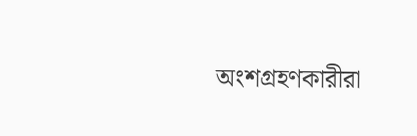অংশগ্রহণকারীরা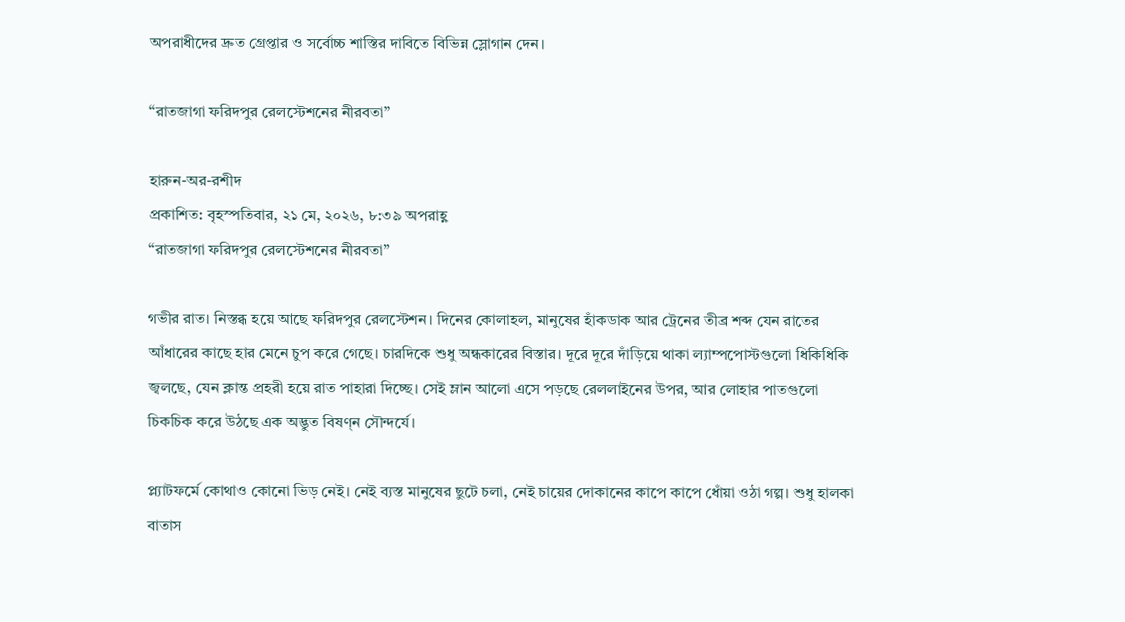অপরাধীদের দ্রুত গ্রেপ্তার ও সর্বোচ্চ শাস্তির দাবিতে বিভিন্ন স্লোগান দেন।

“রাতজাগা ফরিদপুর রেলস্টেশনের নীরবতা”

হারুন-অর-রশীদ
প্রকাশিত: বৃহস্পতিবার, ২১ মে, ২০২৬, ৮:৩৯ অপরাহ্ণ
“রাতজাগা ফরিদপুর রেলস্টেশনের নীরবতা”

গভীর রাত। নিস্তব্ধ হয়ে আছে ফরিদপুর রেলস্টেশন। দিনের কোলাহল, মানুষের হাঁকডাক আর ট্রেনের তীব্র শব্দ যেন রাতের আঁধারের কাছে হার মেনে চুপ করে গেছে। চারদিকে শুধু অন্ধকারের বিস্তার। দূরে দূরে দাঁড়িয়ে থাকা ল্যাম্পপোস্টগুলো ধিকিধিকি জ্বলছে, যেন ক্লান্ত প্রহরী হয়ে রাত পাহারা দিচ্ছে। সেই ম্লান আলো এসে পড়ছে রেললাইনের উপর, আর লোহার পাতগুলো চিকচিক করে উঠছে এক অদ্ভুত বিষণ্ন সৌন্দর্যে।

প্ল্যাটফর্মে কোথাও কোনো ভিড় নেই। নেই ব্যস্ত মানুষের ছুটে চলা, নেই চায়ের দোকানের কাপে কাপে ধোঁয়া ওঠা গল্প। শুধু হালকা বাতাস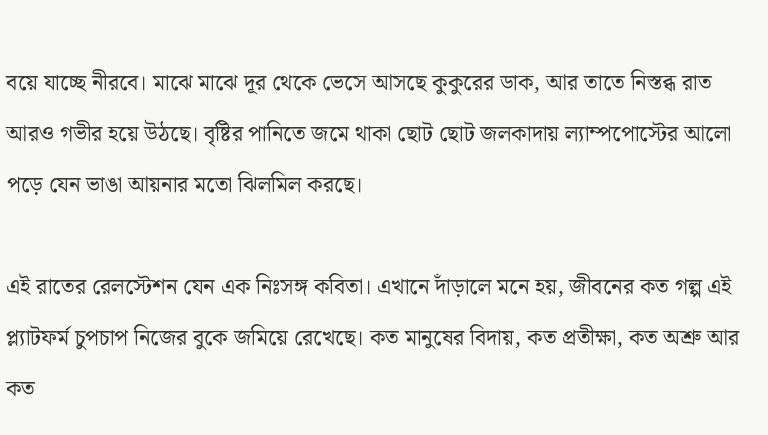বয়ে যাচ্ছে নীরবে। মাঝে মাঝে দূর থেকে ভেসে আসছে কুকুরের ডাক, আর তাতে নিস্তব্ধ রাত আরও গভীর হয়ে উঠছে। বৃষ্টির পানিতে জমে থাকা ছোট ছোট জলকাদায় ল্যাম্পপোস্টের আলো পড়ে যেন ভাঙা আয়নার মতো ঝিলমিল করছে।

এই রাতের রেলস্টেশন যেন এক নিঃসঙ্গ কবিতা। এখানে দাঁড়ালে মনে হয়, জীবনের কত গল্প এই প্ল্যাটফর্ম চুপচাপ নিজের বুকে জমিয়ে রেখেছে। কত মানুষের বিদায়, কত প্রতীক্ষা, কত অশ্রু আর কত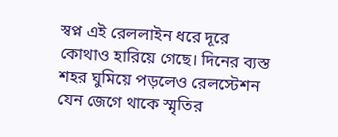স্বপ্ন এই রেললাইন ধরে দূরে কোথাও হারিয়ে গেছে। দিনের ব্যস্ত শহর ঘুমিয়ে পড়লেও রেলস্টেশন যেন জেগে থাকে স্মৃতির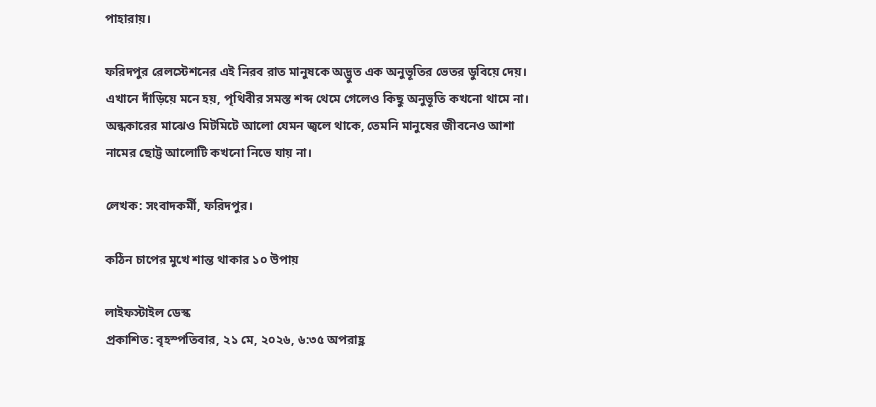পাহারায়।

ফরিদপুর রেলস্টেশনের এই নিরব রাত মানুষকে অদ্ভুত এক অনুভূতির ভেতর ডুবিয়ে দেয়। এখানে দাঁড়িয়ে মনে হয়, পৃথিবীর সমস্ত শব্দ থেমে গেলেও কিছু অনুভূতি কখনো থামে না। অন্ধকারের মাঝেও মিটমিটে আলো যেমন জ্বলে থাকে, তেমনি মানুষের জীবনেও আশা নামের ছোট্ট আলোটি কখনো নিভে যায় না।

লেখক: সংবাদকর্মী, ফরিদপুর।

কঠিন চাপের মুখে শান্ত থাকার ১০ উপায়

লাইফস্টাইল ডেস্ক
প্রকাশিত: বৃহস্পতিবার, ২১ মে, ২০২৬, ৬:৩৫ অপরাহ্ণ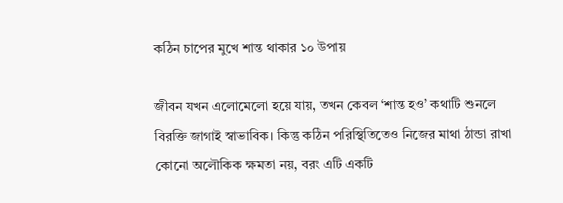কঠিন চাপের মুখে শান্ত থাকার ১০ উপায়

জীবন যখন এলোমেলো হয়ে যায়, তখন কেবল ‘শান্ত হও’ কথাটি শুনলে বিরক্তি জাগাই স্বাভাবিক। কিন্তু কঠিন পরিস্থিতিতেও নিজের মাথা ঠান্ডা রাখা কোনো অলৌকিক ক্ষমতা নয়, বরং এটি একটি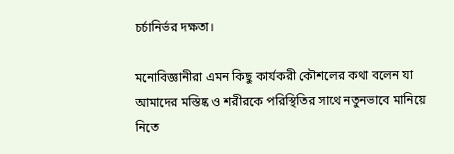চর্চানির্ভর দক্ষতা।

মনোবিজ্ঞানীরা এমন কিছু কার্যকরী কৌশলের কথা বলেন যা আমাদের মস্তিষ্ক ও শরীরকে পরিস্থিতির সাথে নতুনভাবে মানিয়ে নিতে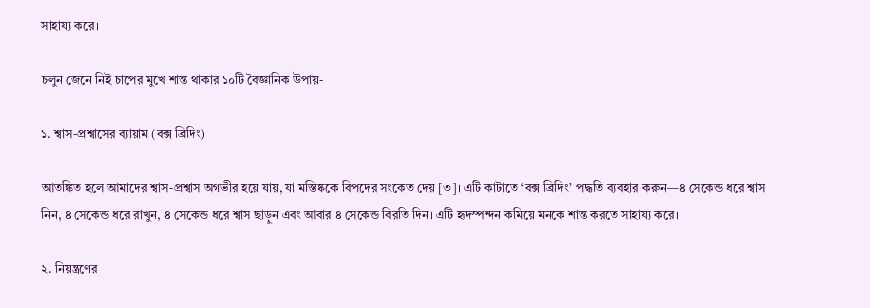সাহায্য করে।

চলুন জেনে নিই চাপের মুখে শান্ত থাকার ১০টি বৈজ্ঞানিক উপায়-

১. শ্বাস-প্রশ্বাসের ব্যায়াম (বক্স ব্রিদিং)

আতঙ্কিত হলে আমাদের শ্বাস-প্রশ্বাস অগভীর হয়ে যায়, যা মস্তিষ্ককে বিপদের সংকেত দেয় [৩]। এটি কাটাতে ‘বক্স ব্রিদিং’ পদ্ধতি ব্যবহার করুন—৪ সেকেন্ড ধরে শ্বাস নিন, ৪ সেকেন্ড ধরে রাখুন, ৪ সেকেন্ড ধরে শ্বাস ছাড়ুন এবং আবার ৪ সেকেন্ড বিরতি দিন। এটি হৃদস্পন্দন কমিয়ে মনকে শান্ত করতে সাহায্য করে।

২. নিয়ন্ত্রণের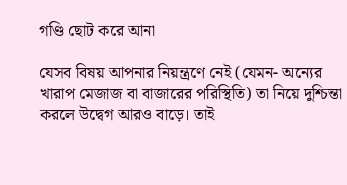গণ্ডি ছোট করে আনা

যেসব বিষয় আপনার নিয়ন্ত্রণে নেই (যেমন- অন্যের খারাপ মেজাজ বা বাজারের পরিস্থিতি) তা নিয়ে দুশ্চিন্তা করলে উদ্বেগ আরও বাড়ে। তাই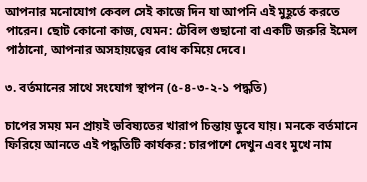আপনার মনোযোগ কেবল সেই কাজে দিন যা আপনি এই মুহূর্তে করতে পারেন। ছোট কোনো কাজ, যেমন: টেবিল গুছানো বা একটি জরুরি ইমেল পাঠানো, আপনার অসহায়ত্বের বোধ কমিয়ে দেবে।

৩. বর্তমানের সাথে সংযোগ স্থাপন (৫-৪-৩-২-১ পদ্ধতি)

চাপের সময় মন প্রায়ই ভবিষ্যতের খারাপ চিন্তায় ডুবে যায়। মনকে বর্তমানে ফিরিয়ে আনতে এই পদ্ধতিটি কার্যকর: চারপাশে দেখুন এবং মুখে নাম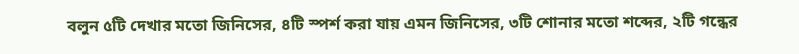বলুন ৫টি দেখার মতো জিনিসের, ৪টি স্পর্শ করা যায় এমন জিনিসের, ৩টি শোনার মতো শব্দের, ২টি গন্ধের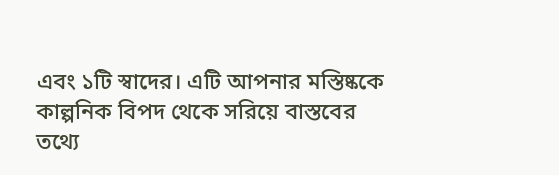এবং ১টি স্বাদের। এটি আপনার মস্তিষ্ককে কাল্পনিক বিপদ থেকে সরিয়ে বাস্তবের তথ্যে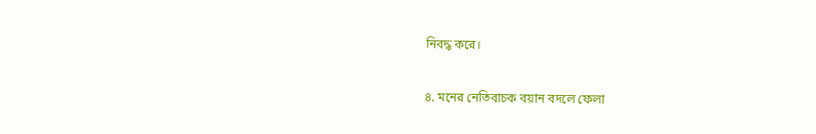নিবদ্ধ করে।

৪. মনের নেতিবাচক বয়ান বদলে ফেলা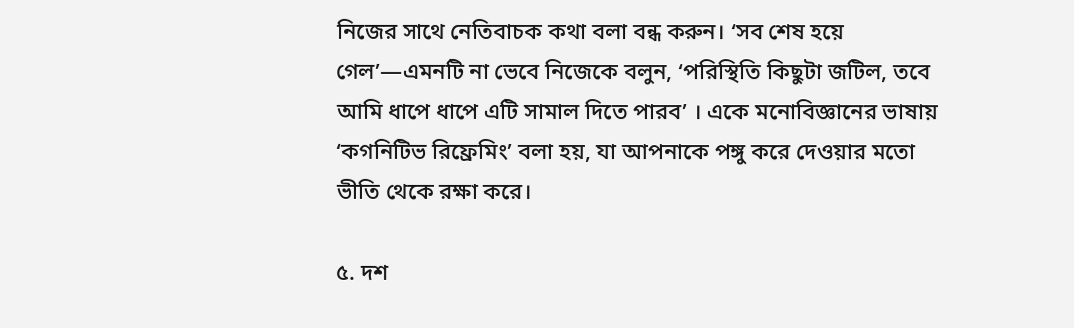নিজের সাথে নেতিবাচক কথা বলা বন্ধ করুন। ‘সব শেষ হয়ে গেল’—এমনটি না ভেবে নিজেকে বলুন, ‘পরিস্থিতি কিছুটা জটিল, তবে আমি ধাপে ধাপে এটি সামাল দিতে পারব’ । একে মনোবিজ্ঞানের ভাষায় ‘কগনিটিভ রিফ্রেমিং’ বলা হয়, যা আপনাকে পঙ্গু করে দেওয়ার মতো ভীতি থেকে রক্ষা করে।

৫. দশ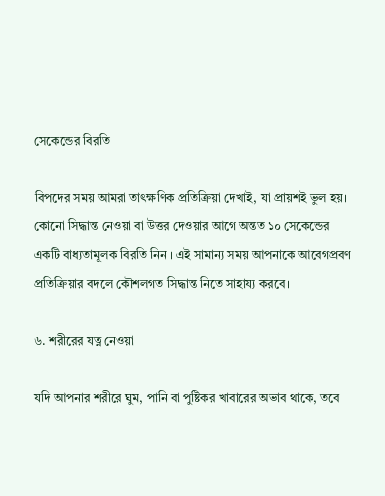সেকেন্ডের বিরতি

বিপদের সময় আমরা তাৎক্ষণিক প্রতিক্রিয়া দেখাই, যা প্রায়শই ভুল হয়। কোনো সিদ্ধান্ত নেওয়া বা উত্তর দেওয়ার আগে অন্তত ১০ সেকেন্ডের একটি বাধ্যতামূলক বিরতি নিন । এই সামান্য সময় আপনাকে আবেগপ্রবণ প্রতিক্রিয়ার বদলে কৌশলগত সিদ্ধান্ত নিতে সাহায্য করবে।

৬. শরীরের যত্ন নেওয়া

যদি আপনার শরীরে ঘুম, পানি বা পুষ্টিকর খাবারের অভাব থাকে, তবে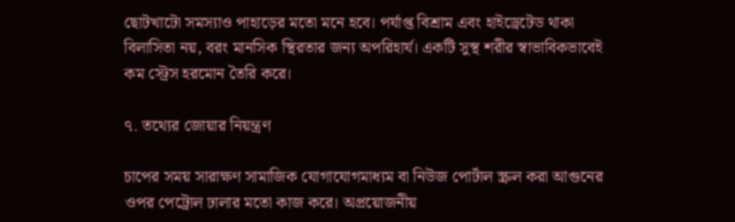ছোটখাটো সমস্যাও পাহাড়ের মতো মনে হবে। পর্যাপ্ত বিশ্রাম এবং হাইড্রেটেড থাকা বিলাসিতা নয়, বরং মানসিক স্থিরতার জন্য অপরিহার্য। একটি সুস্থ শরীর স্বাভাবিকভাবেই কম স্ট্রেস হরমোন তৈরি করে।

৭. তথ্যের জোয়ার নিয়ন্ত্রণ

চাপের সময় সারাক্ষণ সামাজিক যোগাযোগমাধ্যম বা নিউজ পোর্টাল স্ক্রল করা আগুনের ওপর পেট্রোল ঢালার মতো কাজ করে। অপ্রয়োজনীয়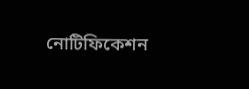নোটিফিকেশন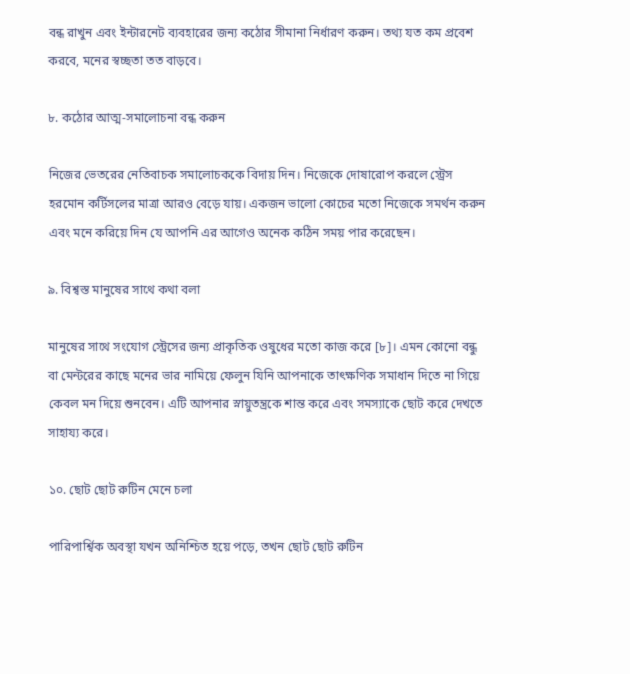বন্ধ রাখুন এবং ইন্টারনেট ব্যবহারের জন্য কঠোর সীমানা নির্ধারণ করুন। তথ্য যত কম প্রবেশ করবে, মনের স্বচ্ছতা তত বাড়বে।

৮. কঠোর আত্ম-সমালোচনা বন্ধ করুন

নিজের ভেতরের নেতিবাচক সমালোচককে বিদায় দিন। নিজেকে দোষারোপ করলে স্ট্রেস হরমোন কর্টিসলের মাত্রা আরও বেড়ে যায়। একজন ভালো কোচের মতো নিজেকে সমর্থন করুন এবং মনে করিয়ে দিন যে আপনি এর আগেও অনেক কঠিন সময় পার করেছেন।

৯. বিশ্বস্ত মানুষের সাথে কথা বলা

মানুষের সাথে সংযোগ স্ট্রেসের জন্য প্রাকৃতিক ওষুধের মতো কাজ করে [৮]। এমন কোনো বন্ধু বা মেন্টরের কাছে মনের ভার নামিয়ে ফেলুন যিনি আপনাকে তাৎক্ষণিক সমাধান দিতে না গিয়ে কেবল মন দিয়ে শুনবেন। এটি আপনার স্নায়ুতন্ত্রকে শান্ত করে এবং সমস্যাকে ছোট করে দেখতে সাহায্য করে।

১০. ছোট ছোট রুটিন মেনে চলা

পারিপার্শ্বিক অবস্থা যখন অনিশ্চিত হয়ে পড়ে, তখন ছোট ছোট রুটিন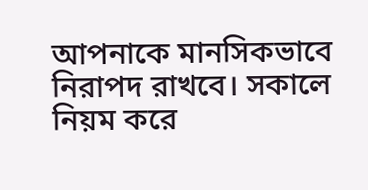আপনাকে মানসিকভাবে নিরাপদ রাখবে। সকালে নিয়ম করে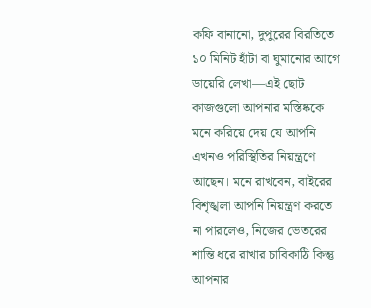কফি বানানো, দুপুরের বিরতিতে ১০ মিনিট হাঁটা বা ঘুমানোর আগে ডায়েরি লেখা—এই ছোট কাজগুলো আপনার মস্তিষ্ককে মনে করিয়ে দেয় যে আপনি এখনও পরিস্থিতির নিয়ন্ত্রণে আছেন। মনে রাখবেন, বাইরের বিশৃঙ্খলা আপনি নিয়ন্ত্রণ করতে না পারলেও, নিজের ভেতরের শান্তি ধরে রাখার চাবিকাঠি কিন্তু আপনার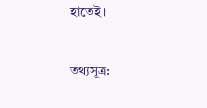হাতেই।

তথ্যসূত্র: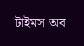টাইমস অব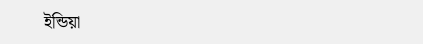ইন্ডিয়া